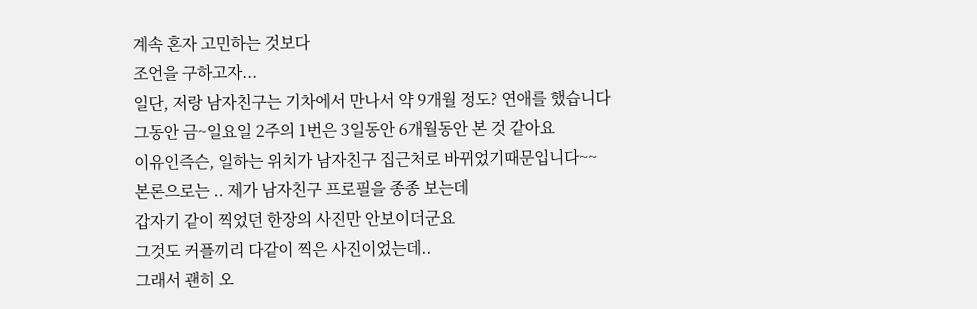계속 혼자 고민하는 것보다
조언을 구하고자...
일단, 저랑 남자친구는 기차에서 만나서 약 9개월 정도? 연애를 했습니다
그동안 금~일요일 2주의 1번은 3일동안 6개월동안 본 것 같아요
이유인즉슨, 일하는 위치가 남자친구 집근처로 바뀌었기때문입니다~~
본론으로는 .. 제가 남자친구 프로필을 종종 보는데
갑자기 같이 찍었던 한장의 사진만 안보이더군요
그것도 커플끼리 다같이 찍은 사진이었는데..
그래서 괜히 오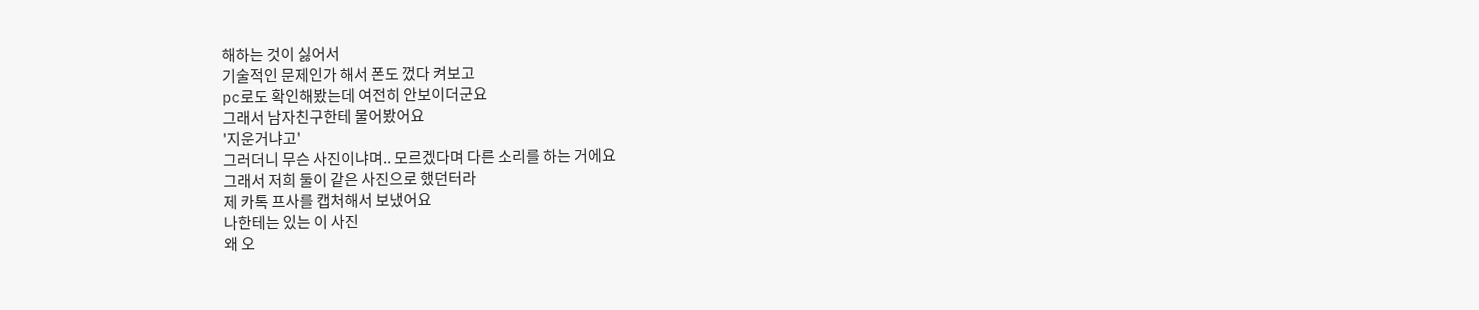해하는 것이 싫어서
기술적인 문제인가 해서 폰도 껐다 켜보고
pc로도 확인해봤는데 여전히 안보이더군요
그래서 남자친구한테 물어봤어요
'지운거냐고'
그러더니 무슨 사진이냐며.. 모르겠다며 다른 소리를 하는 거에요
그래서 저희 둘이 같은 사진으로 했던터라
제 카톡 프사를 캡처해서 보냈어요
나한테는 있는 이 사진
왜 오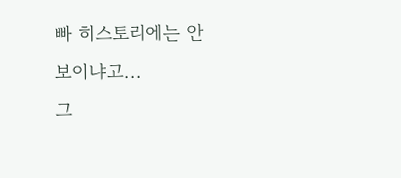빠 히스토리에는 안보이냐고...
그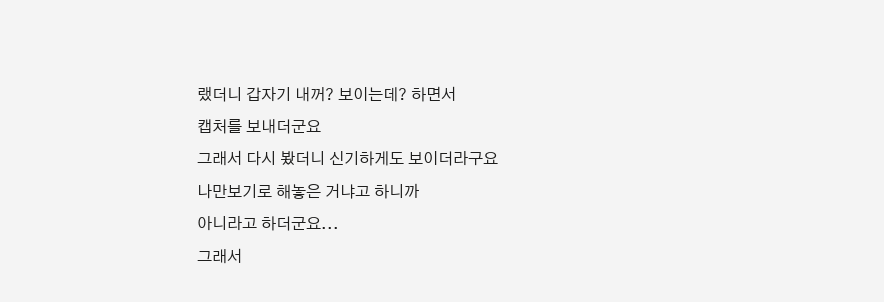랬더니 갑자기 내꺼? 보이는데? 하면서
캡처를 보내더군요
그래서 다시 봤더니 신기하게도 보이더라구요
나만보기로 해놓은 거냐고 하니까
아니라고 하더군요...
그래서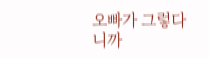오빠가 그렇다니까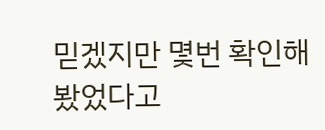믿겠지만 몇번 확인해봤었다고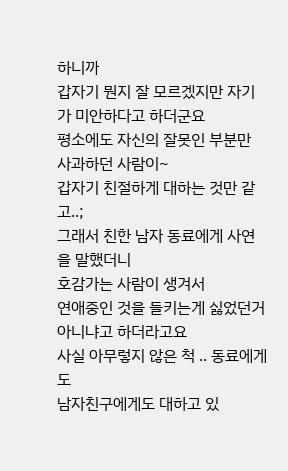하니까
갑자기 뭔지 잘 모르겠지만 자기가 미안하다고 하더군요
평소에도 자신의 잘못인 부분만 사과하던 사람이~
갑자기 친절하게 대하는 것만 같고..;
그래서 친한 남자 동료에게 사연을 말했더니
호감가는 사람이 생겨서
연애중인 것을 들키는게 싫었던거 아니냐고 하더라고요
사실 아무렇지 않은 척 .. 동료에게도
남자친구에게도 대하고 있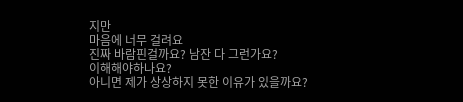지만
마음에 너무 걸려요
진짜 바람핀걸까요? 남잔 다 그런가요?
이해해야하나요?
아니면 제가 상상하지 못한 이유가 있을까요?